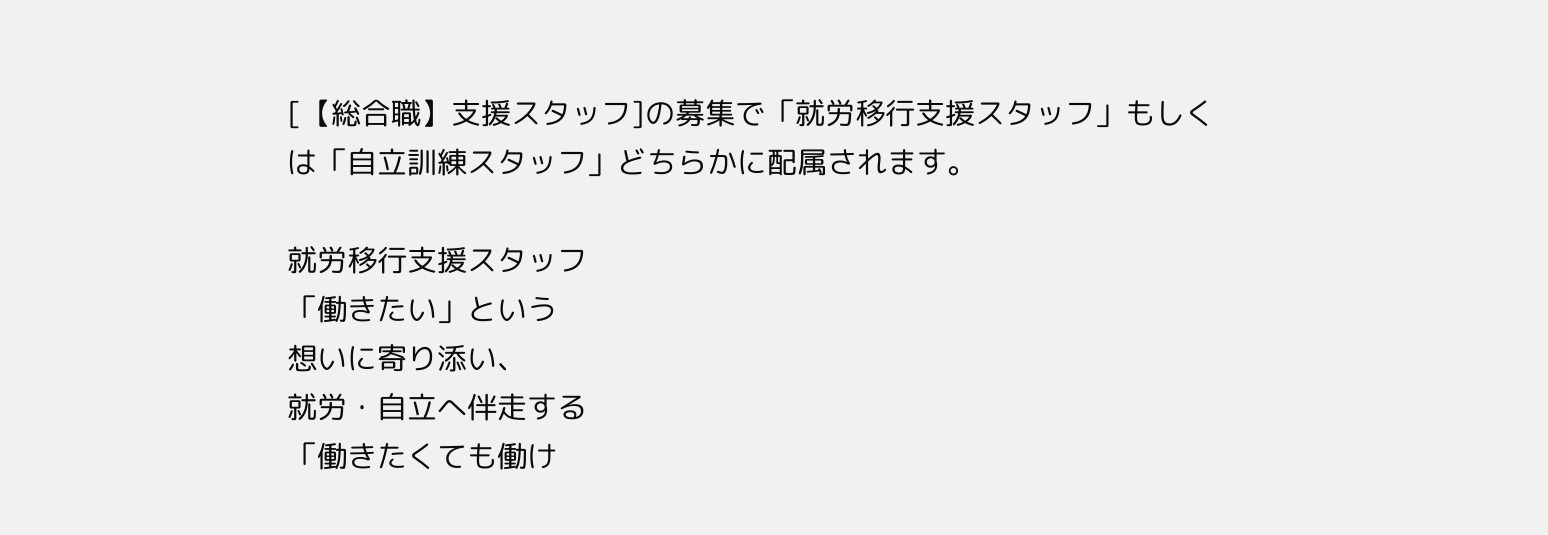[【総合職】支援スタッフ]の募集で「就労移行支援スタッフ」もしくは「自立訓練スタッフ」どちらかに配属されます。

就労移行支援スタッフ
「働きたい」という
想いに寄り添い、
就労・自立へ伴走する
「働きたくても働け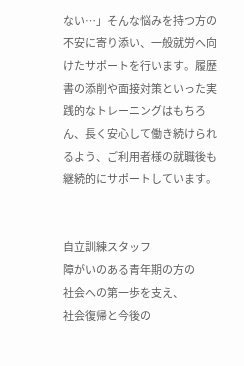ない…」そんな悩みを持つ方の不安に寄り添い、一般就労へ向けたサポートを行います。履歴書の添削や面接対策といった実践的なトレーニングはもちろん、長く安心して働き続けられるよう、ご利用者様の就職後も継続的にサポートしています。


自立訓練スタッフ
障がいのある青年期の方の
社会への第一歩を支え、
社会復帰と今後の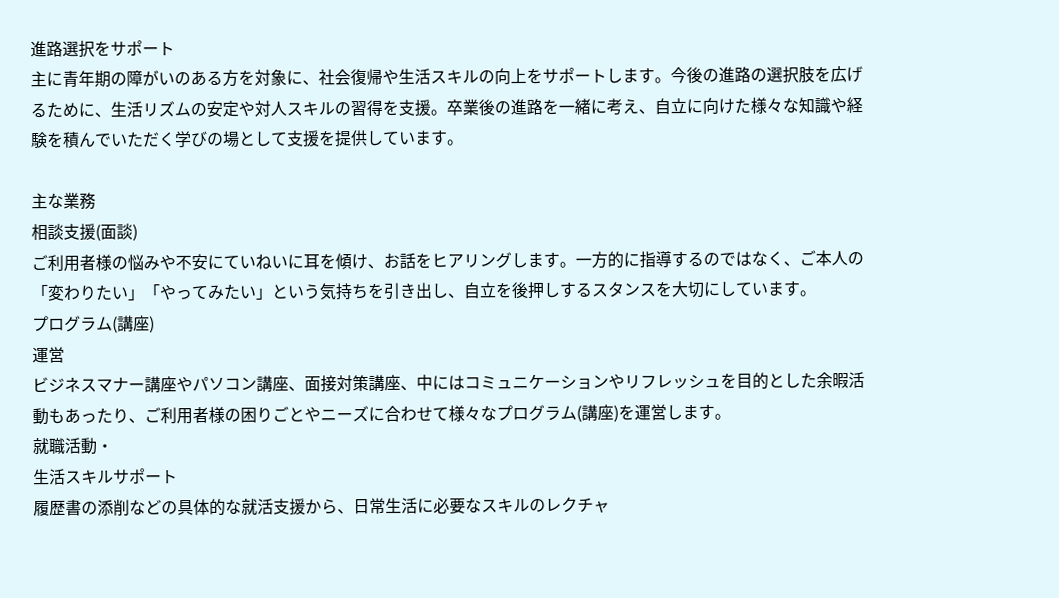進路選択をサポート
主に青年期の障がいのある方を対象に、社会復帰や生活スキルの向上をサポートします。今後の進路の選択肢を広げるために、生活リズムの安定や対人スキルの習得を支援。卒業後の進路を一緒に考え、自立に向けた様々な知識や経験を積んでいただく学びの場として支援を提供しています。

主な業務
相談支援(面談)
ご利用者様の悩みや不安にていねいに耳を傾け、お話をヒアリングします。一方的に指導するのではなく、ご本人の「変わりたい」「やってみたい」という気持ちを引き出し、自立を後押しするスタンスを大切にしています。
プログラム(講座)
運営
ビジネスマナー講座やパソコン講座、面接対策講座、中にはコミュニケーションやリフレッシュを目的とした余暇活動もあったり、ご利用者様の困りごとやニーズに合わせて様々なプログラム(講座)を運営します。
就職活動・
生活スキルサポート
履歴書の添削などの具体的な就活支援から、日常生活に必要なスキルのレクチャ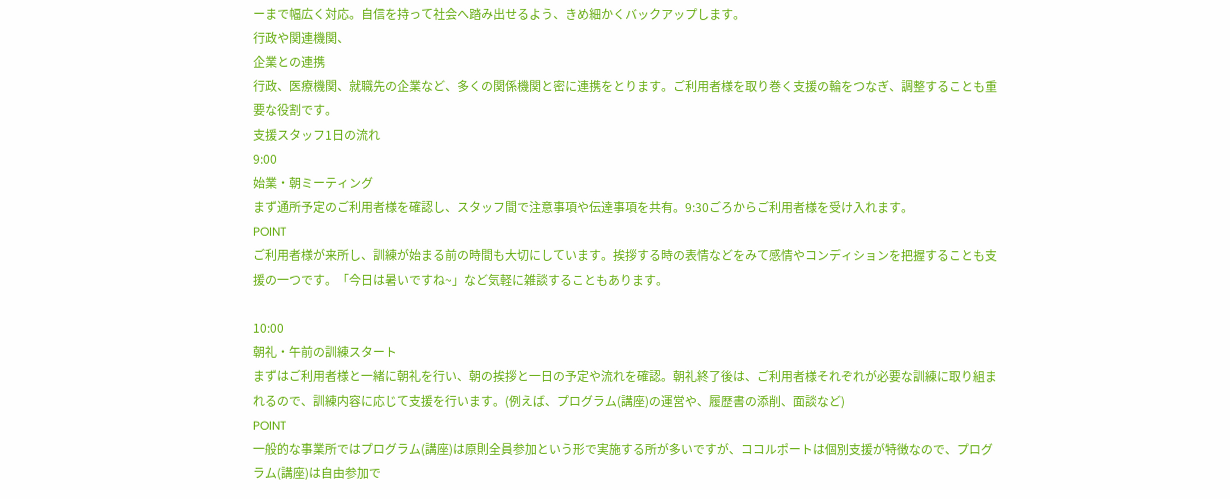ーまで幅広く対応。自信を持って社会へ踏み出せるよう、きめ細かくバックアップします。
行政や関連機関、
企業との連携
行政、医療機関、就職先の企業など、多くの関係機関と密に連携をとります。ご利用者様を取り巻く支援の輪をつなぎ、調整することも重要な役割です。
支援スタッフ1日の流れ
9:00
始業・朝ミーティング
まず通所予定のご利用者様を確認し、スタッフ間で注意事項や伝達事項を共有。9:30ごろからご利用者様を受け入れます。
POINT
ご利用者様が来所し、訓練が始まる前の時間も大切にしています。挨拶する時の表情などをみて感情やコンディションを把握することも支援の一つです。「今日は暑いですね~」など気軽に雑談することもあります。

10:00
朝礼・午前の訓練スタート
まずはご利用者様と一緒に朝礼を行い、朝の挨拶と一日の予定や流れを確認。朝礼終了後は、ご利用者様それぞれが必要な訓練に取り組まれるので、訓練内容に応じて支援を行います。(例えば、プログラム(講座)の運営や、履歴書の添削、面談など)
POINT
一般的な事業所ではプログラム(講座)は原則全員参加という形で実施する所が多いですが、ココルポートは個別支援が特徴なので、プログラム(講座)は自由参加で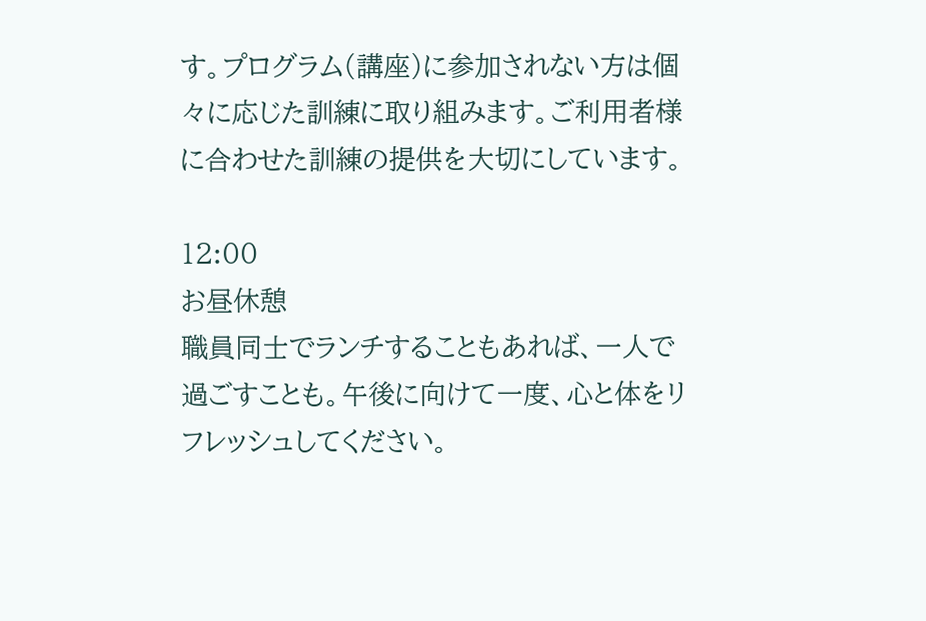す。プログラム(講座)に参加されない方は個々に応じた訓練に取り組みます。ご利用者様に合わせた訓練の提供を大切にしています。

12:00
お昼休憩
職員同士でランチすることもあれば、一人で過ごすことも。午後に向けて一度、心と体をリフレッシュしてください。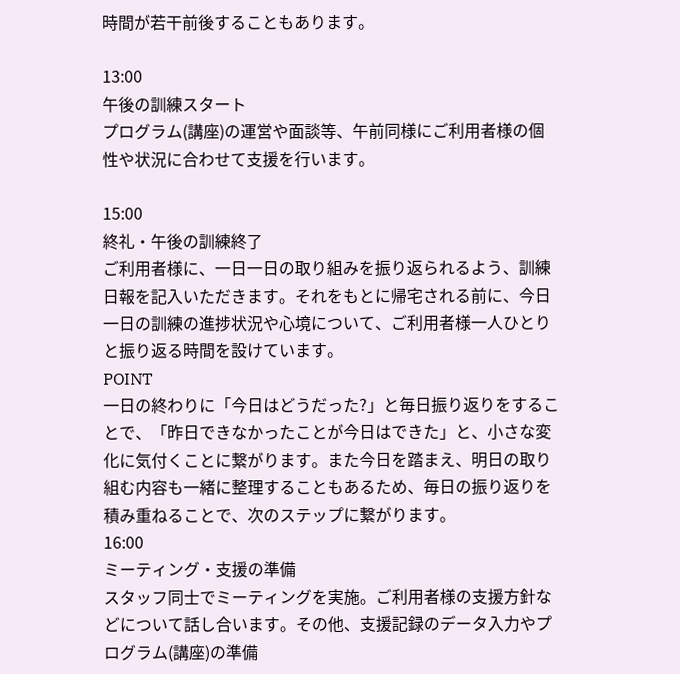時間が若干前後することもあります。

13:00
午後の訓練スタート
プログラム(講座)の運営や面談等、午前同様にご利用者様の個性や状況に合わせて支援を行います。

15:00
終礼・午後の訓練終了
ご利用者様に、一日一日の取り組みを振り返られるよう、訓練日報を記入いただきます。それをもとに帰宅される前に、今日一日の訓練の進捗状況や心境について、ご利用者様一人ひとりと振り返る時間を設けています。
POINT
一日の終わりに「今日はどうだった?」と毎日振り返りをすることで、「昨日できなかったことが今日はできた」と、小さな変化に気付くことに繋がります。また今日を踏まえ、明日の取り組む内容も一緒に整理することもあるため、毎日の振り返りを積み重ねることで、次のステップに繋がります。
16:00
ミーティング・支援の準備
スタッフ同士でミーティングを実施。ご利用者様の支援方針などについて話し合います。その他、支援記録のデータ入力やプログラム(講座)の準備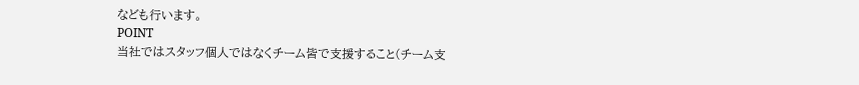なども行います。
POINT
当社ではスタッフ個人ではなくチーム皆で支援すること(チーム支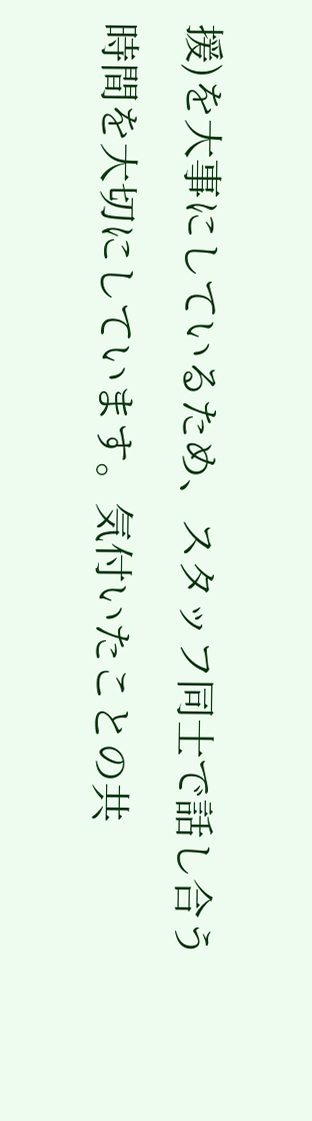援)を大事にしているため、スタッフ同士で話し合う時間を大切にしています。気付いたことの共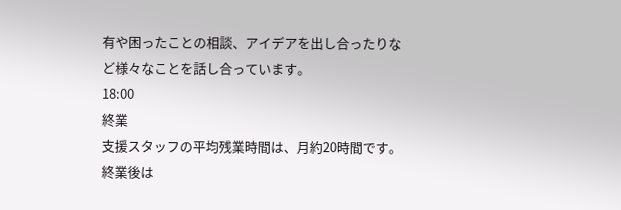有や困ったことの相談、アイデアを出し合ったりなど様々なことを話し合っています。
18:00
終業
支援スタッフの平均残業時間は、月約20時間です。
終業後は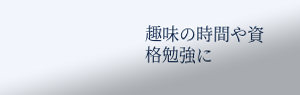趣味の時間や資格勉強に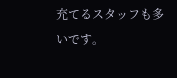充てるスタッフも多いです。